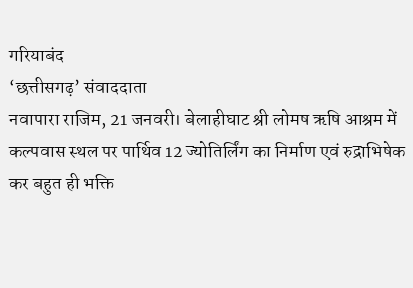गरियाबंद
‘छत्तीसगढ़’ संवाददाता
नवापारा राजिम, 21 जनवरी। बेलाहीघाट श्री लोमष ऋषि आश्रम में कल्पवास स्थल पर पार्थिव 12 ज्योतिर्लिंग का निर्माण एवं रुद्राभिषेक कर बहुत ही भक्ति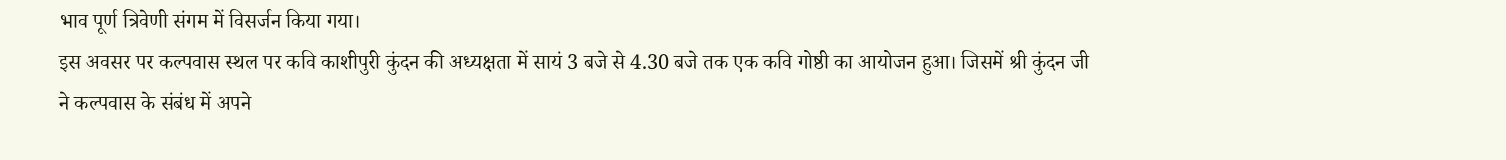भाव पूर्ण त्रिवेणी संगम में विसर्जन किया गया।
इस अवसर पर कल्पवास स्थल पर कवि काशीपुरी कुंदन की अध्यक्षता में सायं 3 बजे से 4.30 बजे तक एक कवि गोष्ठी का आयोजन हुआ। जिसमें श्री कुंदन जी ने कल्पवास के संबंध में अपने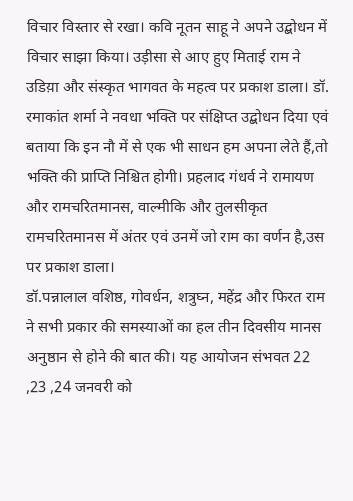विचार विस्तार से रखा। कवि नूतन साहू ने अपने उद्बोधन में विचार साझा किया। उड़ीसा से आए हुए मिताई राम ने उडिय़ा और संस्कृत भागवत के महत्व पर प्रकाश डाला। डॉ. रमाकांत शर्मा ने नवधा भक्ति पर संक्षिप्त उद्बोधन दिया एवं बताया कि इन नौ में से एक भी साधन हम अपना लेते हैं,तो भक्ति की प्राप्ति निश्चित होगी। प्रहलाद गंधर्व ने रामायण और रामचरितमानस, वाल्मीकि और तुलसीकृत रामचरितमानस में अंतर एवं उनमें जो राम का वर्णन है,उस पर प्रकाश डाला।
डॉ.पन्नालाल वशिष्ठ, गोवर्धन, शत्रुघ्न, महेंद्र और फिरत राम ने सभी प्रकार की समस्याओं का हल तीन दिवसीय मानस अनुष्ठान से होने की बात की। यह आयोजन संभवत 22 ,23 ,24 जनवरी को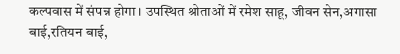कल्पवास में संपन्न होगा। उपस्थित श्रोताओं में रमेश साहू, जीवन सेन,अगासा बाई,रतियन बाई,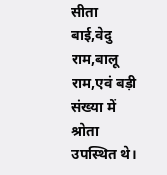सीता बाई,वेदु राम,बालू राम,एवं बड़ी संख्या में श्रोता उपस्थित थे।